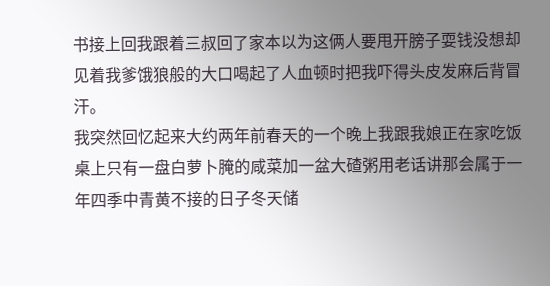书接上回我跟着三叔回了家本以为这俩人要甩开膀子耍钱没想却见着我爹饿狼般的大口喝起了人血顿时把我吓得头皮发麻后背冒汗。
我突然回忆起来大约两年前春天的一个晚上我跟我娘正在家吃饭桌上只有一盘白萝卜腌的咸菜加一盆大碴粥用老话讲那会属于一年四季中青黄不接的日子冬天储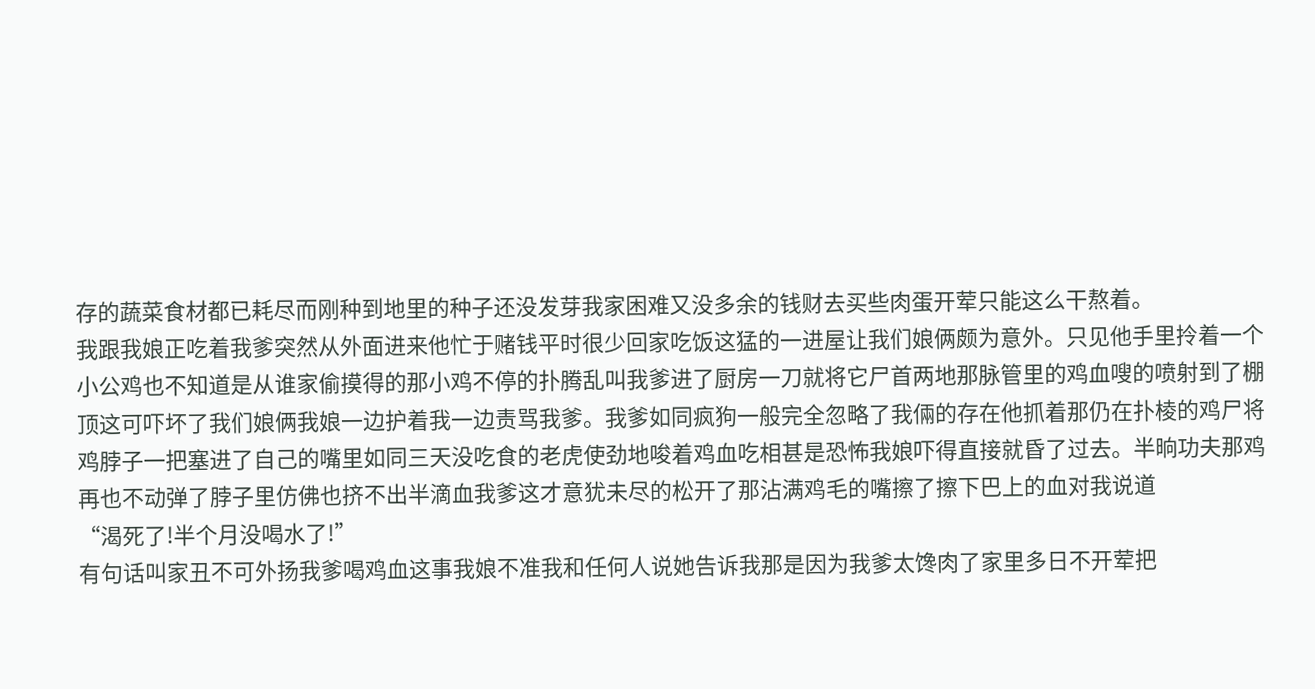存的蔬菜食材都已耗尽而刚种到地里的种子还没发芽我家困难又没多余的钱财去买些肉蛋开荤只能这么干熬着。
我跟我娘正吃着我爹突然从外面进来他忙于赌钱平时很少回家吃饭这猛的一进屋让我们娘俩颇为意外。只见他手里拎着一个小公鸡也不知道是从谁家偷摸得的那小鸡不停的扑腾乱叫我爹进了厨房一刀就将它尸首两地那脉管里的鸡血嗖的喷射到了棚顶这可吓坏了我们娘俩我娘一边护着我一边责骂我爹。我爹如同疯狗一般完全忽略了我倆的存在他抓着那仍在扑棱的鸡尸将鸡脖子一把塞进了自己的嘴里如同三天没吃食的老虎使劲地唆着鸡血吃相甚是恐怖我娘吓得直接就昏了过去。半晌功夫那鸡再也不动弹了脖子里仿佛也挤不出半滴血我爹这才意犹未尽的松开了那沾满鸡毛的嘴擦了擦下巴上的血对我说道
“渴死了!半个月没喝水了!”
有句话叫家丑不可外扬我爹喝鸡血这事我娘不准我和任何人说她告诉我那是因为我爹太馋肉了家里多日不开荤把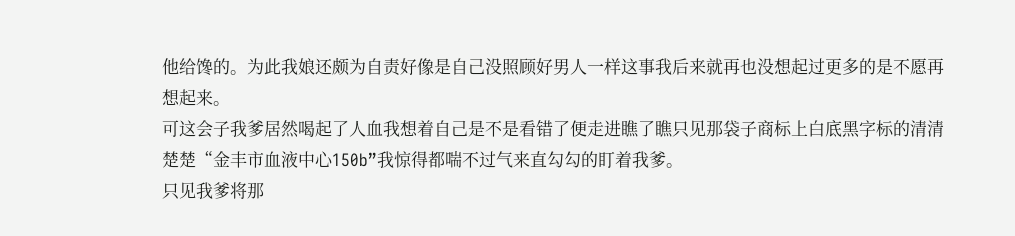他给馋的。为此我娘还颇为自责好像是自己没照顾好男人一样这事我后来就再也没想起过更多的是不愿再想起来。
可这会子我爹居然喝起了人血我想着自己是不是看错了便走进瞧了瞧只见那袋子商标上白底黑字标的清清楚楚“金丰市血液中心150b”我惊得都喘不过气来直勾勾的盯着我爹。
只见我爹将那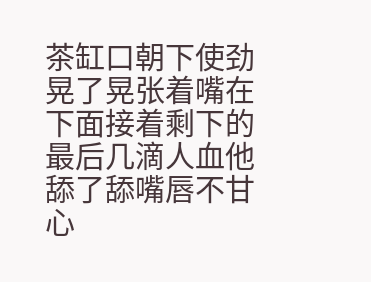茶缸口朝下使劲晃了晃张着嘴在下面接着剩下的最后几滴人血他舔了舔嘴唇不甘心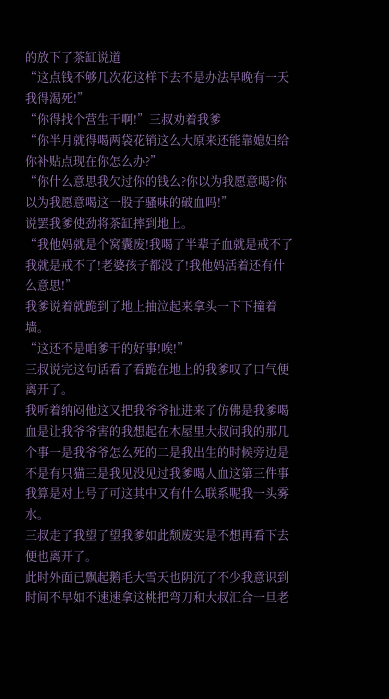的放下了茶缸说道
“这点钱不够几次花这样下去不是办法早晚有一天我得渴死!”
“你得找个营生干啊!”三叔劝着我爹
“你半月就得喝两袋花销这么大原来还能靠媳妇给你补贴点现在你怎么办?”
“你什么意思我欠过你的钱么?你以为我愿意喝?你以为我愿意喝这一股子骚味的破血吗!”
说罢我爹使劲将茶缸摔到地上。
“我他妈就是个窝囊废!我喝了半辈子血就是戒不了我就是戒不了!老婆孩子都没了!我他妈活着还有什么意思!”
我爹说着就跪到了地上抽泣起来拿头一下下撞着墙。
“这还不是咱爹干的好事!唉!”
三叔说完这句话看了看跪在地上的我爹叹了口气便离开了。
我听着纳闷他这又把我爷爷扯进来了仿佛是我爹喝血是让我爷爷害的我想起在木屋里大叔问我的那几个事一是我爷爷怎么死的二是我出生的时候旁边是不是有只猫三是我见没见过我爹喝人血这第三件事我算是对上号了可这其中又有什么联系呢我一头雾水。
三叔走了我望了望我爹如此颓废实是不想再看下去便也离开了。
此时外面已飘起鹅毛大雪天也阴沉了不少我意识到时间不早如不速速拿这桃把弯刀和大叔汇合一旦老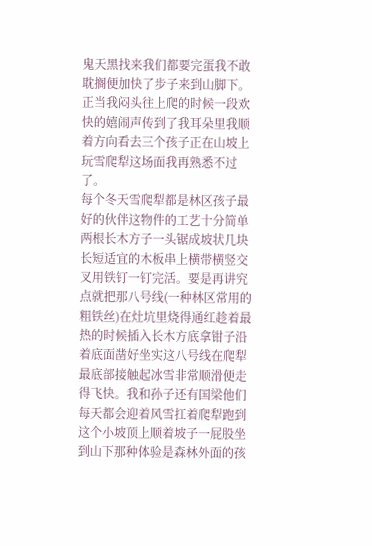鬼天黑找来我们都要完蛋我不敢耽搁便加快了步子来到山脚下。
正当我闷头往上爬的时候一段欢快的嬉闹声传到了我耳朵里我顺着方向看去三个孩子正在山坡上玩雪爬犁这场面我再熟悉不过了。
每个冬天雪爬犁都是林区孩子最好的伙伴这物件的工艺十分简单两根长木方子一头锯成坡状几块长短适宜的木板串上横带横竖交叉用铁钉一钉完活。要是再讲究点就把那八号线(一种林区常用的粗铁丝)在灶坑里烧得通红趁着最热的时候插入长木方底拿钳子沿着底面凿好坐实这八号线在爬犁最底部接触起冰雪非常顺滑便走得飞快。我和孙子还有国梁他们每天都会迎着风雪扛着爬犁跑到这个小坡顶上顺着坡子一屁股坐到山下那种体验是森林外面的孩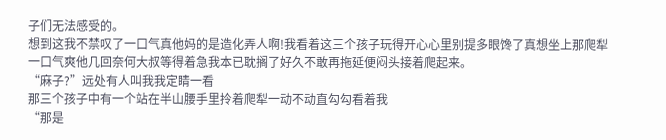子们无法感受的。
想到这我不禁叹了一口气真他妈的是造化弄人啊!我看着这三个孩子玩得开心心里别提多眼馋了真想坐上那爬犁一口气爽他几回奈何大叔等得着急我本已耽搁了好久不敢再拖延便闷头接着爬起来。
“麻子?”远处有人叫我我定睛一看
那三个孩子中有一个站在半山腰手里拎着爬犁一动不动直勾勾看着我
“那是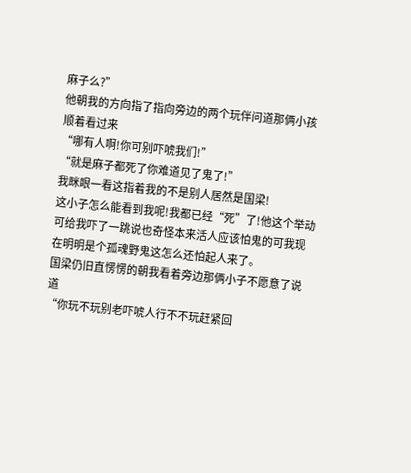麻子么?”
他朝我的方向指了指向旁边的两个玩伴问道那俩小孩顺着看过来
“哪有人啊!你可别吓唬我们!”
“就是麻子都死了你难道见了鬼了!”
我眯眼一看这指着我的不是别人居然是国梁!
这小子怎么能看到我呢!我都已经“死”了!他这个举动可给我吓了一跳说也奇怪本来活人应该怕鬼的可我现在明明是个孤魂野鬼这怎么还怕起人来了。
国梁仍旧直愣愣的朝我看着旁边那俩小子不愿意了说道
“你玩不玩别老吓唬人行不不玩赶紧回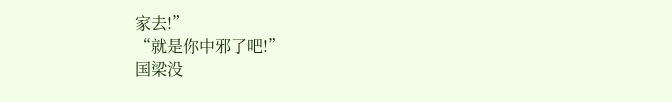家去!”
“就是你中邪了吧!”
国梁没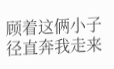顾着这俩小子径直奔我走来